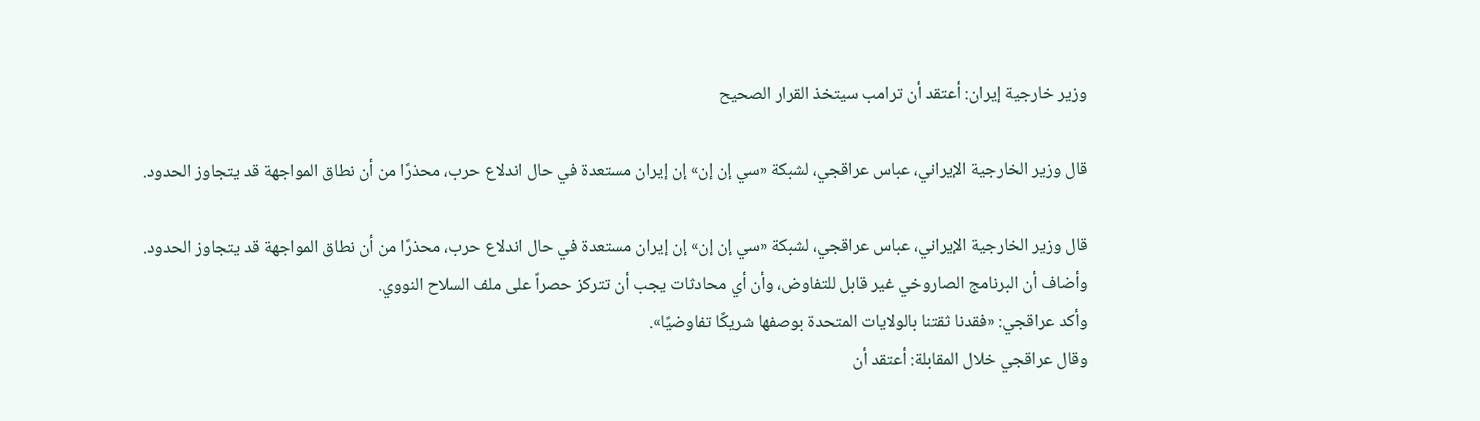وزير خارجية إيران: أعتقد أن ترامب سيتخذ القرار الصحيح

قال وزير الخارجية الإيراني، عباس عراقجي، لشبكة «سي إن إن» إن إيران مستعدة في حال اندلاع حرب، محذرًا من أن نطاق المواجهة قد يتجاوز الحدود.

قال وزير الخارجية الإيراني، عباس عراقجي، لشبكة «سي إن إن» إن إيران مستعدة في حال اندلاع حرب، محذرًا من أن نطاق المواجهة قد يتجاوز الحدود.
وأضاف أن البرنامج الصاروخي غير قابل للتفاوض، وأن أي محادثات يجب أن تتركز حصراً على ملف السلاح النووي.
وأكد عراقجي: «فقدنا ثقتنا بالولايات المتحدة بوصفها شريكًا تفاوضيًا».
وقال عراقجي خلال المقابلة: أعتقد أن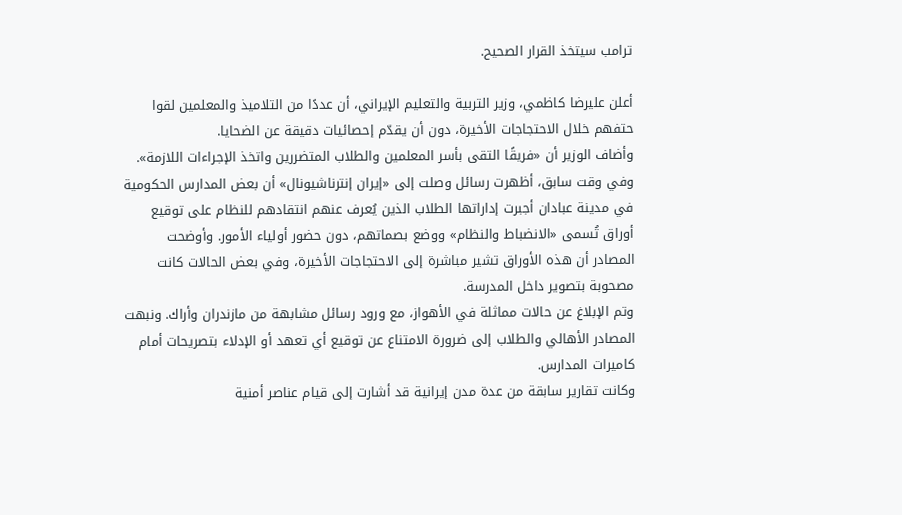ترامب سيتخذ القرار الصحيح.

أعلن عليرضا كاظمي، وزير التربية والتعليم الإيراني، أن عددًا من التلاميذ والمعلمين لقوا حتفهم خلال الاحتجاجات الأخيرة، دون أن يقدّم إحصائيات دقيقة عن الضحايا.
وأضاف الوزير أن «فريقًا التقى بأسر المعلمين والطلاب المتضررين واتخذ الإجراءات اللازمة».
وفي وقت سابق، أظهرت رسائل وصلت إلى «إيران إنترناشيونال» أن بعض المدارس الحكومية في مدينة عبادان أجبرت إداراتها الطلاب الذين يُعرف عنهم انتقادهم للنظام على توقيع أوراق تُسمى «الانضباط والنظام» ووضع بصماتهم، دون حضور أولياء الأمور. وأوضحت المصادر أن هذه الأوراق تشير مباشرة إلى الاحتجاجات الأخيرة، وفي بعض الحالات كانت مصحوبة بتصوير داخل المدرسة.
وتم الإبلاغ عن حالات مماثلة في الأهواز، مع ورود رسائل مشابهة من مازندران وأراك. ونبهت المصادر الأهالي والطلاب إلى ضرورة الامتناع عن توقيع أي تعهد أو الإدلاء بتصريحات أمام كاميرات المدارس.
وكانت تقارير سابقة من عدة مدن إيرانية قد أشارت إلى قيام عناصر أمنية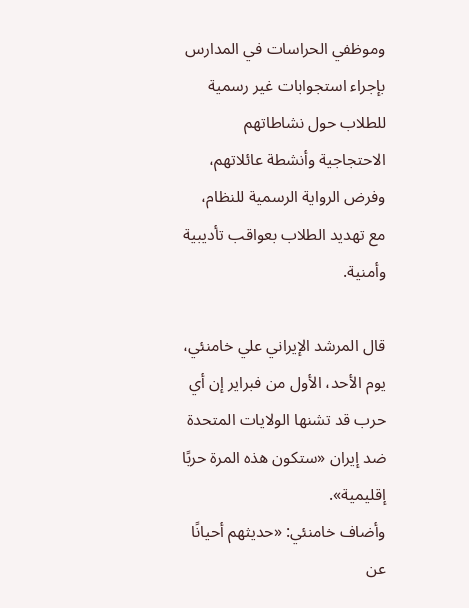وموظفي الحراسات في المدارس بإجراء استجوابات غير رسمية للطلاب حول نشاطاتهم الاحتجاجية وأنشطة عائلاتهم، وفرض الرواية الرسمية للنظام، مع تهديد الطلاب بعواقب تأديبية وأمنية.

قال المرشد الإيراني علي خامنئي، يوم الأحد، الأول من فبراير إن أي حرب قد تشنها الولايات المتحدة ضد إيران «ستكون هذه المرة حربًا إقليمية».
وأضاف خامنئي: «حديثهم أحيانًا عن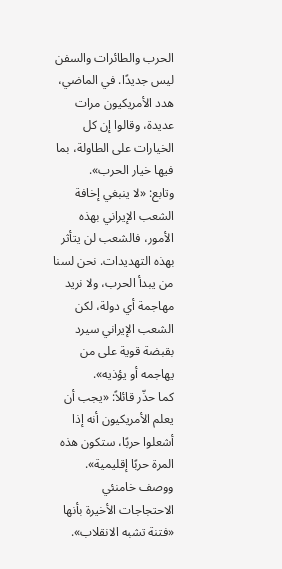الحرب والطائرات والسفن ليس جديدًا. في الماضي، هدد الأمريكيون مرات عديدة، وقالوا إن كل الخيارات على الطاولة، بما فيها خيار الحرب».
وتابع: «لا ينبغي إخافة الشعب الإيراني بهذه الأمور، فالشعب لن يتأثر بهذه التهديدات. نحن لسنا من يبدأ الحرب، ولا نريد مهاجمة أي دولة، لكن الشعب الإيراني سيرد بقبضة قوية على من يهاجمه أو يؤذيه».
كما حذّر قائلاً: «يجب أن يعلم الأمريكيون أنه إذا أشعلوا حربًا، ستكون هذه المرة حربًا إقليمية».
ووصف خامنئي الاحتجاجات الأخيرة بأنها «فتنة تشبه الانقلاب».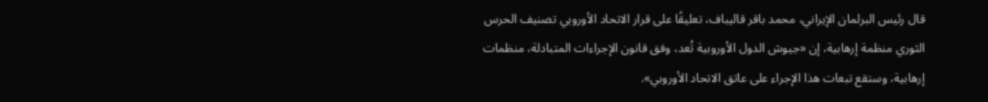قال رئيس البرلمان الإيراني، محمد باقر قاليباف، تعليقًا على قرار الاتحاد الأوروبي تصنيف الحرس الثوري منظمة إرهابية، إن «جيوش الدول الأوروبية تُعد، وفق قانون الإجراءات المتبادلة، منظمات إرهابية، وستقع تبعات هذا الإجراء على عاتق الاتحاد الأوروبي».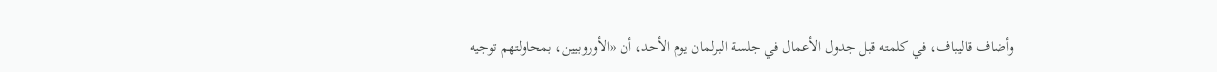وأضاف قاليباف، في كلمته قبل جدول الأعمال في جلسة البرلمان يوم الأحد، أن «الأوروبيين، بمحاولتهم توجيه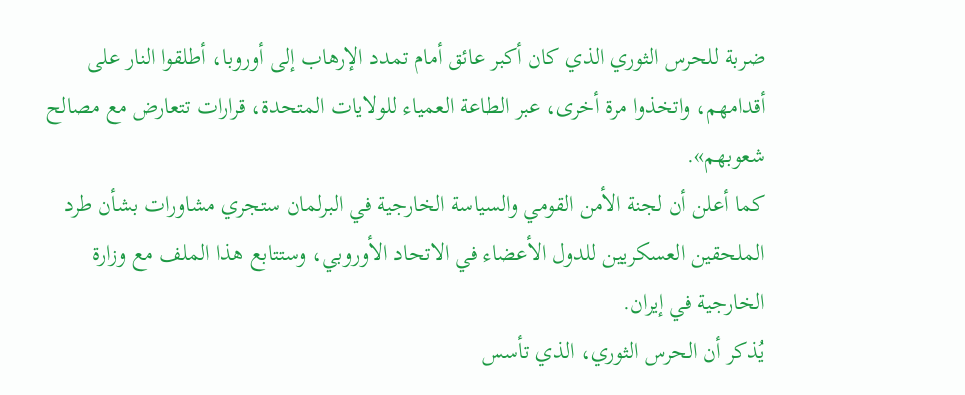ضربة للحرس الثوري الذي كان أكبر عائق أمام تمدد الإرهاب إلى أوروبا، أطلقوا النار على أقدامهم، واتخذوا مرة أخرى، عبر الطاعة العمياء للولايات المتحدة، قرارات تتعارض مع مصالح شعوبهم».
كما أعلن أن لجنة الأمن القومي والسياسة الخارجية في البرلمان ستجري مشاورات بشأن طرد الملحقين العسكريين للدول الأعضاء في الاتحاد الأوروبي، وستتابع هذا الملف مع وزارة الخارجية في إيران.
يُذكر أن الحرس الثوري، الذي تأسس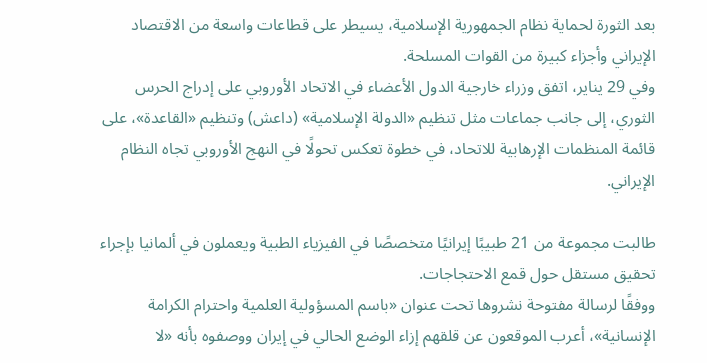بعد الثورة لحماية نظام الجمهورية الإسلامية، يسيطر على قطاعات واسعة من الاقتصاد الإيراني وأجزاء كبيرة من القوات المسلحة.
وفي 29 يناير، اتفق وزراء خارجية الدول الأعضاء في الاتحاد الأوروبي على إدراج الحرس الثوري، إلى جانب جماعات مثل تنظيم «الدولة الإسلامية» (داعش) وتنظيم «القاعدة»، على قائمة المنظمات الإرهابية للاتحاد، في خطوة تعكس تحولًا في النهج الأوروبي تجاه النظام الإيراني.

طالبت مجموعة من 21 طبيبًا إيرانيًا متخصصًا في الفيزياء الطبية ويعملون في ألمانيا بإجراء تحقيق مستقل حول قمع الاحتجاجات.
ووفقًا لرسالة مفتوحة نشروها تحت عنوان «باسم المسؤولية العلمية واحترام الكرامة الإنسانية»، أعرب الموقعون عن قلقهم إزاء الوضع الحالي في إيران ووصفوه بأنه «لا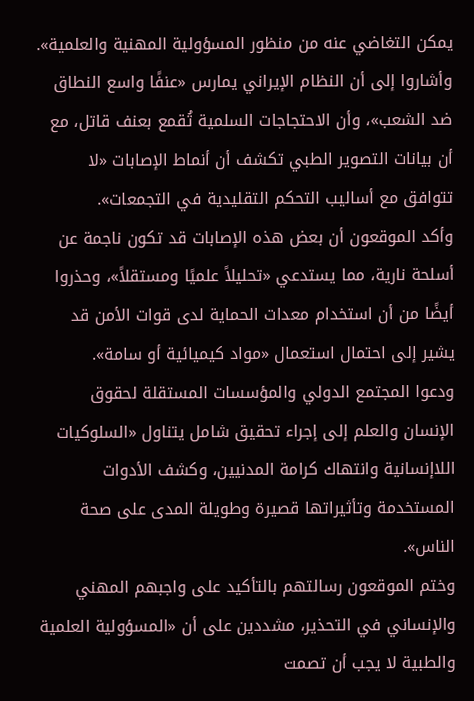يمكن التغاضي عنه من منظور المسؤولية المهنية والعلمية».
وأشاروا إلى أن النظام الإيراني يمارس «عنفًا واسع النطاق ضد الشعب»، وأن الاحتجاجات السلمية تُقمع بعنف قاتل، مع أن بيانات التصوير الطبي تكشف أن أنماط الإصابات «لا تتوافق مع أساليب التحكم التقليدية في التجمعات».
وأكد الموقعون أن بعض هذه الإصابات قد تكون ناجمة عن أسلحة نارية، مما يستدعي «تحليلاً علميًا ومستقلاً»، وحذروا أيضًا من أن استخدام معدات الحماية لدى قوات الأمن قد يشير إلى احتمال استعمال «مواد كيميائية أو سامة».
ودعوا المجتمع الدولي والمؤسسات المستقلة لحقوق الإنسان والعلم إلى إجراء تحقيق شامل يتناول «السلوكيات اللاإنسانية وانتهاك كرامة المدنيين، وكشف الأدوات المستخدمة وتأثيراتها قصيرة وطويلة المدى على صحة الناس».
وختم الموقعون رسالتهم بالتأكيد على واجبهم المهني والإنساني في التحذير، مشددين على أن «المسؤولية العلمية والطبية لا يجب أن تصمت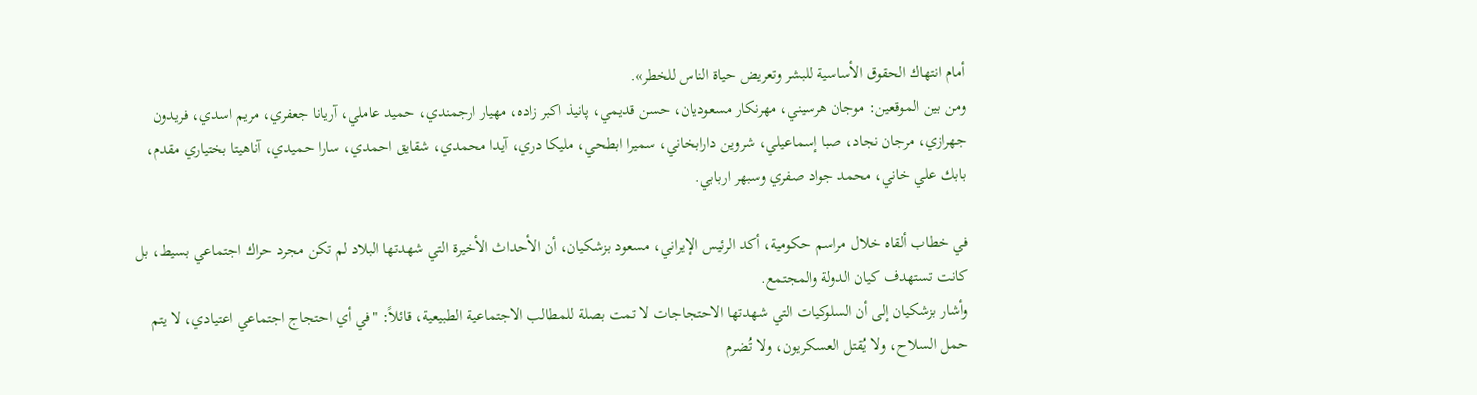أمام انتهاك الحقوق الأساسية للبشر وتعريض حياة الناس للخطر».
ومن بين الموقعين: موجان هرسيني، مهرنكار مسعودیان، حسن قدیمي، پانیذ اکبر زاده، مهیار ارجمندي، حمید عاملي، آریانا جعفري، مریم اسدي، فریدون جهرازي، مرجان نجاد، صبا إسماعیلي، شروین دارابخاني، سمیرا ابطحي، ملیکا دري، آیدا محمدي، شقایق احمدي، سارا حمیدي، آناهیتا بختیاري مقدم، بابك علي خاني، محمد جواد صفري وسبهر اربابي.

في خطاب ألقاه خلال مراسم حكومية، أكد الرئيس الإيراني، مسعود بزشكيان، أن الأحداث الأخيرة التي شهدتها البلاد لم تكن مجرد حراك اجتماعي بسيط، بل كانت تستهدف كيان الدولة والمجتمع.
وأشار بزشكيان إلى أن السلوكيات التي شهدتها الاحتجاجات لا تمت بصلة للمطالب الاجتماعية الطبيعية، قائلاً: "في أي احتجاج اجتماعي اعتيادي، لا يتم حمل السلاح، ولا يُقتل العسكريون، ولا تُضرم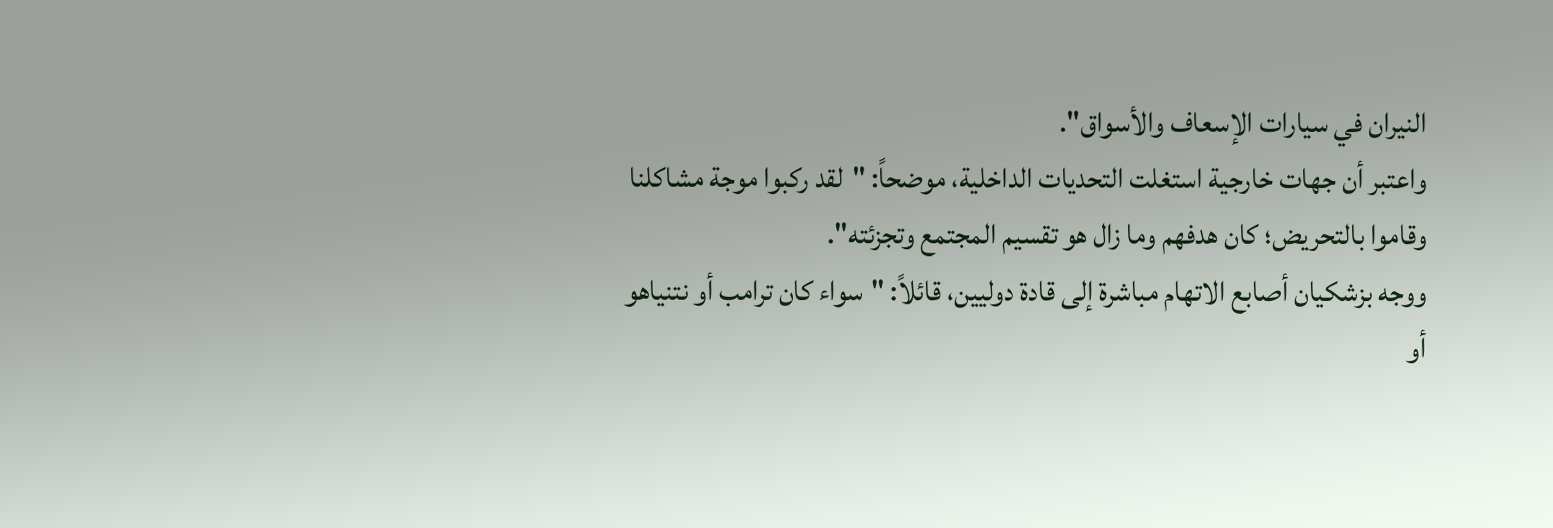النيران في سيارات الإسعاف والأسواق".
واعتبر أن جهات خارجية استغلت التحديات الداخلية، موضحاً: "لقد ركبوا موجة مشاكلنا وقاموا بالتحريض؛ كان هدفهم وما زال هو تقسيم المجتمع وتجزئته".
ووجه بزشكيان أصابع الاتهام مباشرة إلى قادة دوليين، قائلاً: "سواء كان ترامب أو نتنياهو أو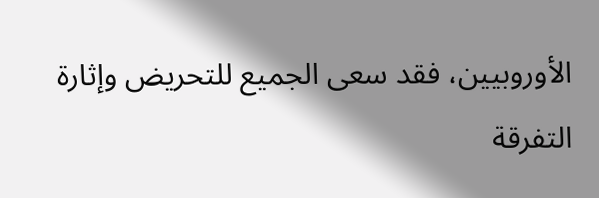الأوروبيين، فقد سعى الجميع للتحريض وإثارة التفرقة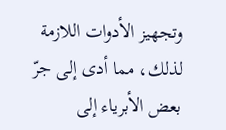وتجهيز الأدوات اللازمة لذلك، مما أدى إلى جرّ بعض الأبرياء إلى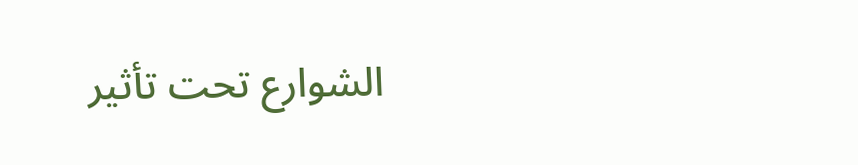الشوارع تحت تأثير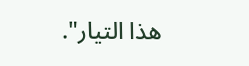هذا التيار".